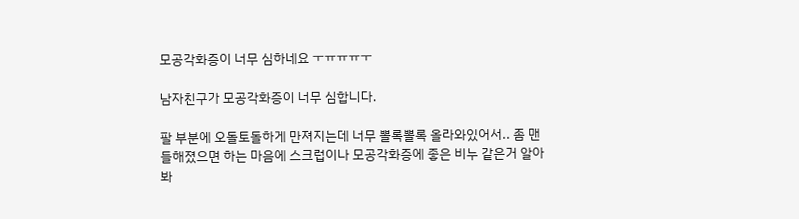모공각화증이 너무 심하네요 ㅜㅠㅠㅠㅜ

남자친구가 모공각화증이 너무 심합니다.

팔 부분에 오돌토돌하게 만져지는데 너무 뽈록뽈록 올라와있어서.. 좀 맨들해졌으면 하는 마음에 스크럽이나 모공각화증에 좋은 비누 같은거 알아봐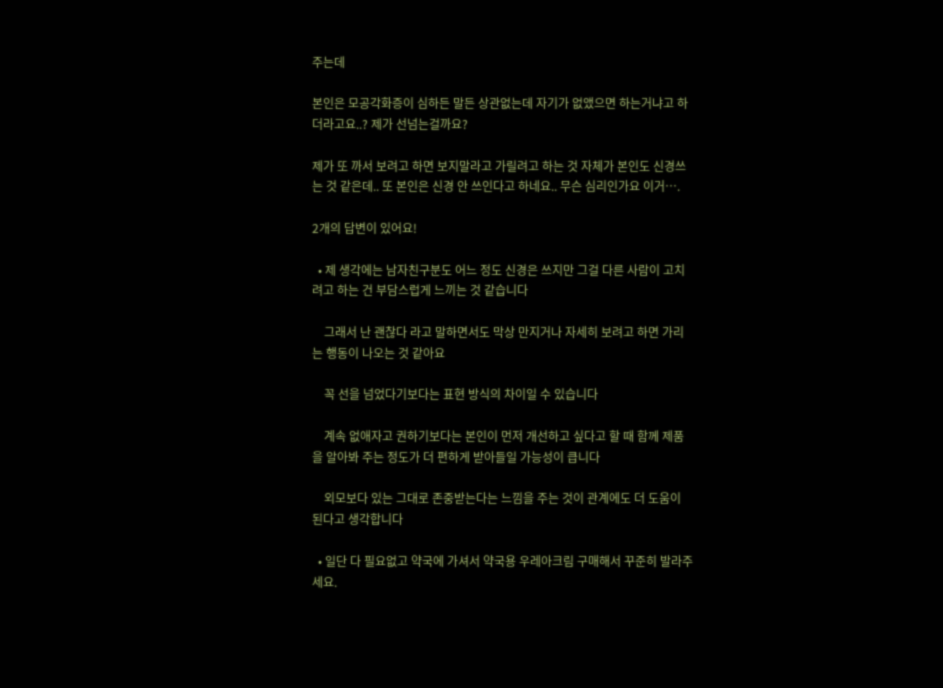주는데

본인은 모공각화증이 심하든 말든 상관없는데 자기가 없앴으면 하는거냐고 하더라고요..? 제가 선넘는걸까요?

제가 또 까서 보려고 하면 보지말라고 가릴려고 하는 것 자체가 본인도 신경쓰는 것 같은데.. 또 본인은 신경 안 쓰인다고 하네요.. 무슨 심리인가요 이거….

2개의 답변이 있어요!

  • 제 생각에는 남자친구분도 어느 정도 신경은 쓰지만 그걸 다른 사람이 고치려고 하는 건 부담스럽게 느끼는 것 같습니다

    그래서 난 괜찮다 라고 말하면서도 막상 만지거나 자세히 보려고 하면 가리는 행동이 나오는 것 같아요

    꼭 선을 넘었다기보다는 표현 방식의 차이일 수 있습니다

    계속 없애자고 권하기보다는 본인이 먼저 개선하고 싶다고 할 때 함께 제품을 알아봐 주는 정도가 더 편하게 받아들일 가능성이 큽니다

    외모보다 있는 그대로 존중받는다는 느낌을 주는 것이 관계에도 더 도움이 된다고 생각합니다

  • 일단 다 필요없고 약국에 가셔서 약국용 우레아크림 구매해서 꾸준히 발라주세요.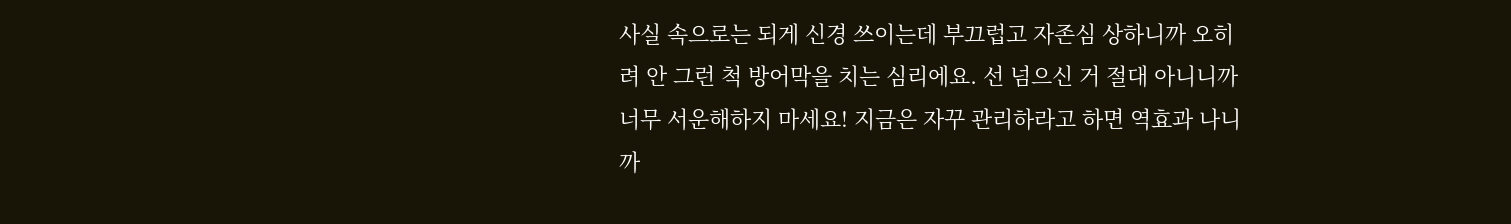사실 속으로는 되게 신경 쓰이는데 부끄럽고 자존심 상하니까 오히려 안 그런 척 방어막을 치는 심리에요. 선 넘으신 거 절대 아니니까 너무 서운해하지 마세요! 지금은 자꾸 관리하라고 하면 역효과 나니까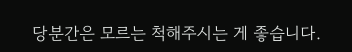당분간은 모르는 척해주시는 게 좋습니다.